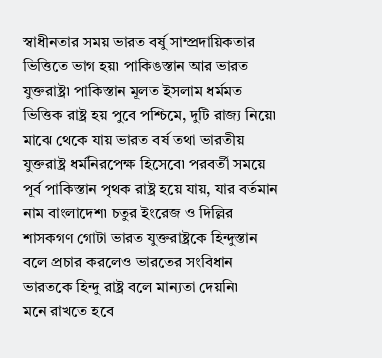স্বাধীনতার সময় ভারত বর্ষু সাম্প্রদায়িকতার ভিত্তিতে ভাগ হয়৷ পাকিঙস্তান আর ভারত যুক্তরাষ্ট্র৷ পাকিস্তান মূলত ইসলাম ধর্মমত ভিত্তিক রাষ্ট্র হয় পুবে পশ্চিমে, দুটি রাজ্য নিয়ে৷ মাঝে থেকে যায় ভারত বর্ষ তথা ভারতীয় যুক্তরাষ্ট্র ধর্মনিরপেক্ষ হিসেবে৷ পরবর্তী সময়ে পূর্ব পাকিস্তান পৃথক রাষ্ট্র হয়ে যায়, যার বর্তমান নাম বাংলাদেশ৷ চতুর ইংরেজ ও দিল্লির শাসকগণ গোটা ভারত যুক্তরাষ্ট্রকে হিন্দুস্তান বলে প্রচার করলেও ভারতের সংবিধান ভারতকে হিন্দু রাষ্ট্র বলে মান্যতা দেয়নি৷
মনে রাখতে হবে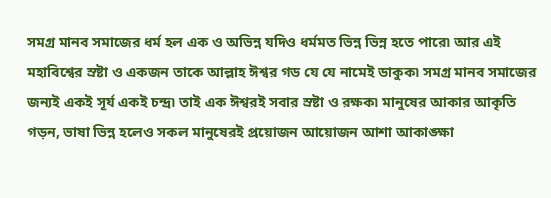সমগ্র মানব সমাজের ধর্ম হল এক ও অভিন্ন যদিও ধর্মমত ভিন্ন ভিন্ন হতে পারে৷ আর এই মহাবিশ্বের স্রষ্টা ও একজন তাকে আল্লাহ ঈশ্বর গড যে যে নামেই ডাকুক৷ সমগ্র মানব সমাজের জন্যই একই সূর্য একই চন্দ্র৷ তাই এক ঈশ্বরই সবার স্রষ্টা ও রক্ষক৷ মানুষের আকার আকৃতি গড়ন, ভাষা ভিন্ন হলেও সকল মানুষেরই প্রয়োজন আয়োজন আশা আকাঙ্ক্ষা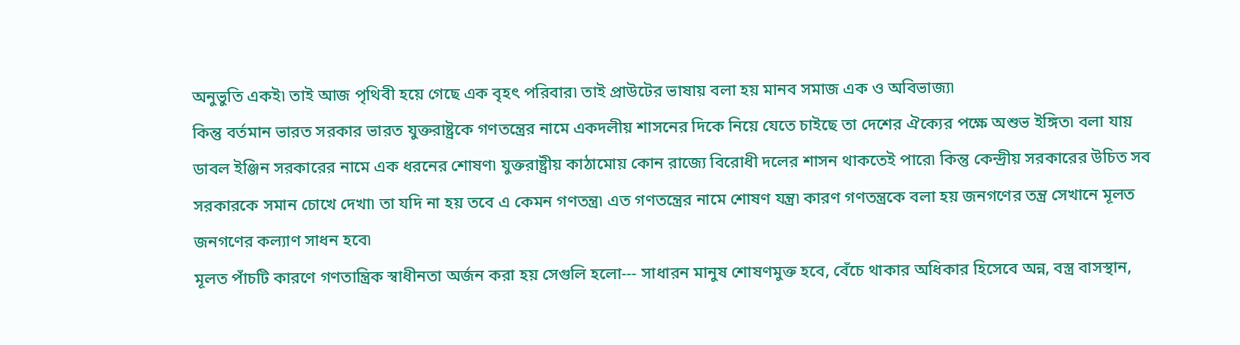অনুভুতি একই৷ তাই আজ পৃথিবী হয়ে গেছে এক বৃহৎ পরিবার৷ তাই প্রাউটের ভাষায় বলা হয় মানব সমাজ এক ও অবিভাজ্য৷
কিন্তু বর্তমান ভারত সরকার ভারত যুক্তরাষ্ট্রকে গণতন্ত্রের নামে একদলীয় শাসনের দিকে নিয়ে যেতে চাইছে তা দেশের ঐক্যের পক্ষে অশুভ ইঙ্গিত৷ বলা যায় ডাবল ইঞ্জিন সরকারের নামে এক ধরনের শোষণ৷ যুক্তরাষ্ট্রীয় কাঠামোয় কোন রাজ্যে বিরোধী দলের শাসন থাকতেই পারে৷ কিন্তু কেন্দ্রীয় সরকারের উচিত সব সরকারকে সমান চোখে দেখা৷ তা যদি না হয় তবে এ কেমন গণতন্ত্র৷ এত গণতন্ত্রের নামে শোষণ যন্ত্র৷ কারণ গণতন্ত্রকে বলা হয় জনগণের তন্ত্র সেখানে মূলত জনগণের কল্যাণ সাধন হবে৷
মূলত পাঁচটি কারণে গণতান্ত্রিক স্বাধীনতা অর্জন করা হয় সেগুলি হলো--- সাধারন মানুষ শোষণমুক্ত হবে, বেঁচে থাকার অধিকার হিসেবে অন্ন, বস্ত্র বাসস্থান,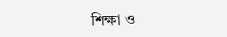শিক্ষা ও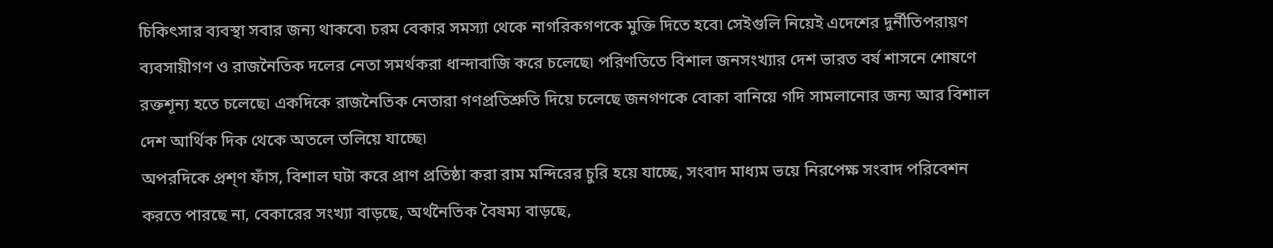চিকিৎসার ব্যবস্থা সবার জন্য থাকবে৷ চরম বেকার সমস্যা থেকে নাগরিকগণকে মুক্তি দিতে হবে৷ সেইগুলি নিয়েই এদেশের দুর্নীতিপরায়ণ ব্যবসায়ীগণ ও রাজনৈতিক দলের নেতা সমর্থকরা ধান্দাবাজি করে চলেছে৷ পরিণতিতে বিশাল জনসংখ্যার দেশ ভারত বর্ষ শাসনে শোষণে রক্তশূন্য হতে চলেছে৷ একদিকে রাজনৈতিক নেতারা গণপ্রতিশ্রুতি দিয়ে চলেছে জনগণকে বোকা বানিয়ে গদি সামলানোর জন্য আর বিশাল দেশ আর্থিক দিক থেকে অতলে তলিয়ে যাচ্ছে৷
অপরদিকে প্রশ্ণ ফাঁস, বিশাল ঘটা করে প্রাণ প্রতিষ্ঠা করা রাম মন্দিরের চুরি হয়ে যাচ্ছে, সংবাদ মাধ্যম ভয়ে নিরপেক্ষ সংবাদ পরিবেশন করতে পারছে না, বেকারের সংখ্যা বাড়ছে, অর্থনৈতিক বৈষম্য বাড়ছে,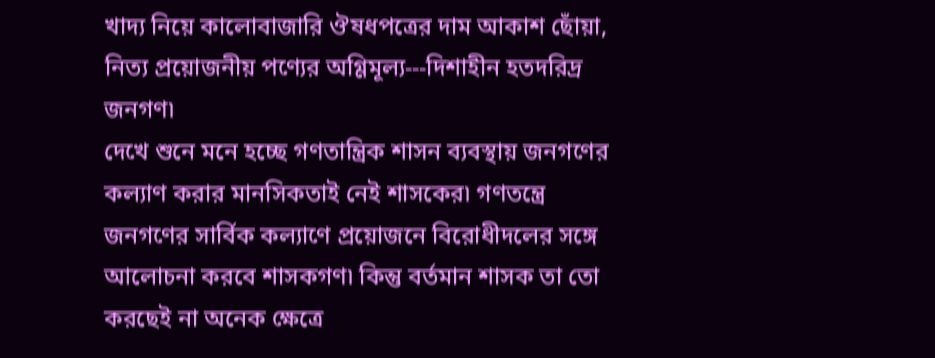খাদ্য নিয়ে কালোবাজারি ঔষধপত্রের দাম আকাশ ছোঁয়া, নিত্য প্রয়োজনীয় পণ্যের অগ্ণিমূল্য---দিশাহীন হতদরিদ্র জনগণ৷
দেখে শুনে মনে হচ্ছে গণতান্ত্রিক শাসন ব্যবস্থায় জনগণের কল্যাণ করার মানসিকতাই নেই শাসকের৷ গণতন্ত্রে জনগণের সার্বিক কল্যাণে প্রয়োজনে বিরোধীদলের সঙ্গে আলোচনা করবে শাসকগণ৷ কিন্তু বর্তমান শাসক তা তো করছেই না অনেক ক্ষেত্রে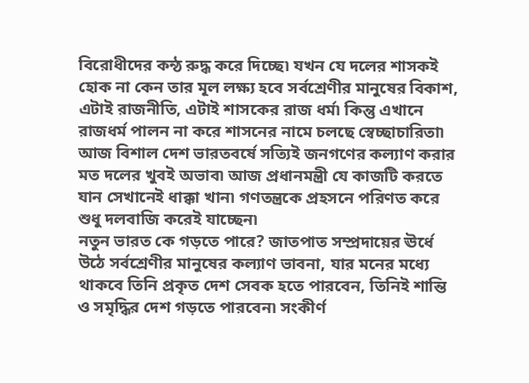বিরোধীদের কন্ঠ রুদ্ধ করে দিচ্ছে৷ যখন যে দলের শাসকই হোক না কেন তার মূল লক্ষ্য হবে সর্বশ্রেণীর মানুষের বিকাশ, এটাই রাজনীতি, এটাই শাসকের রাজ ধর্ম৷ কিন্তু এখানে রাজধর্ম পালন না করে শাসনের নামে চলছে স্বেচ্ছাচারিতা৷
আজ বিশাল দেশ ভারতবর্ষে সত্যিই জনগণের কল্যাণ করার মত দলের খুবই অভাব৷ আজ প্রধানমন্ত্রী যে কাজটি করতে যান সেখানেই ধাক্কা খান৷ গণতন্ত্রকে প্রহসনে পরিণত করে শুধু দলবাজি করেই যাচ্ছেন৷
নতুন ভারত কে গড়তে পারে? জাতপাত সম্প্রদায়ের ঊর্ধে উঠে সর্বশ্রেণীর মানুষের কল্যাণ ভাবনা, যার মনের মধ্যে থাকবে তিনি প্রকৃত দেশ সেবক হতে পারবেন, তিনিই শান্তি ও সমৃদ্ধির দেশ গড়তে পারবেন৷ সংকীর্ণ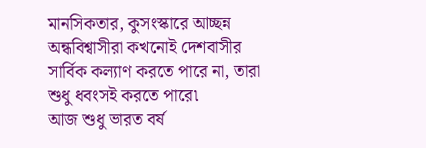মানসিকতার, কুসংস্কারে আচ্ছন্ন অন্ধবিশ্বাসীরা কখনোই দেশবাসীর সার্বিক কল্যাণ করতে পারে না, তারা শুধু ধবংসই করতে পারে৷
আজ শুধু ভারত বর্ষ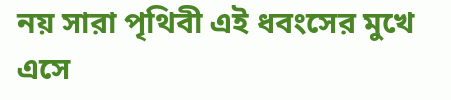নয় সারা পৃথিবী এই ধবংসের মুখে এসে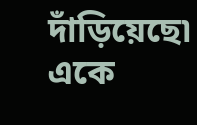দাঁড়িয়েছে৷ একে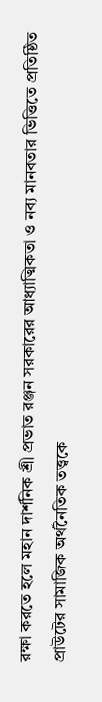রক্ষা করতে হলে মহান দার্শনিক শ্রী প্রভাত রঞ্জন সরকারের আধ্যাত্মিকতা ও নব্য মানবতার ভিত্তিতে প্রতিষ্ঠিত প্রাউটের সামাজিক অর্থনৈতিক তত্ত্বকে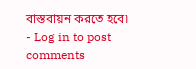বাস্তবায়ন করতে হবে৷
- Log in to post comments